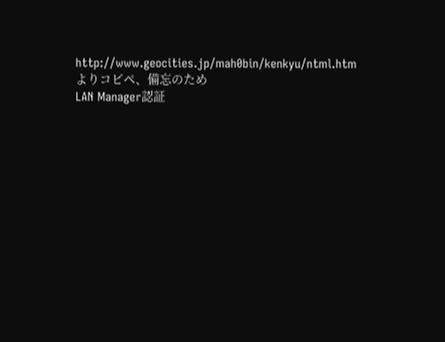http://www.geocities.jp/mah0bin/kenkyu/ntml.htm
よりコピペ、備忘のため
LAN Manager認証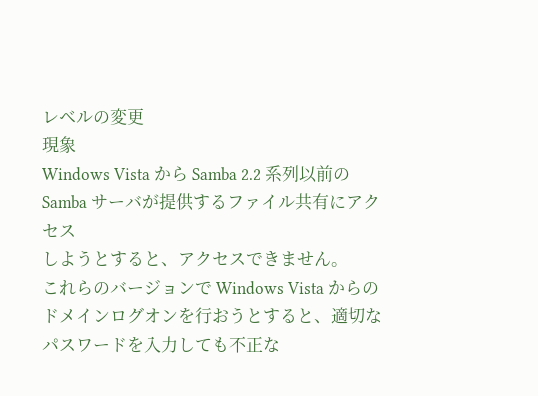レベルの変更
現象
Windows Vista から Samba 2.2 系列以前の Samba サーバが提供するファイル共有にアクセス
しようとすると、アクセスできません。
これらのバージョンで Windows Vista からのドメインログオンを行おうとすると、適切な
パスワードを入力しても不正な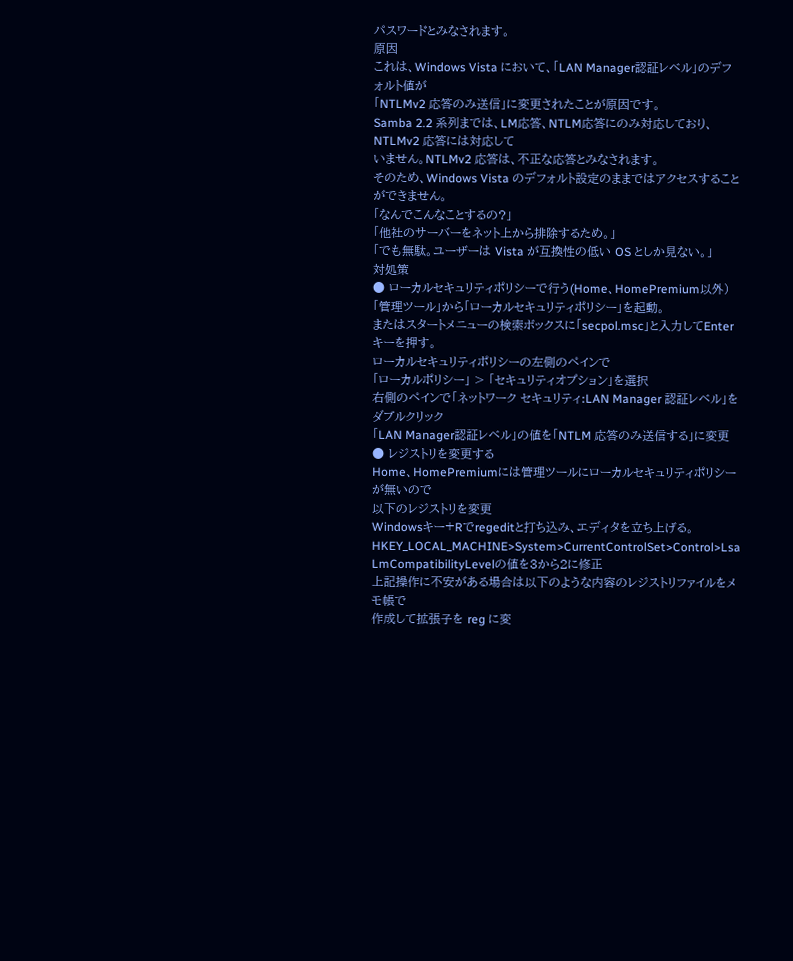パスワードとみなされます。
原因
これは、Windows Vista において、「LAN Manager認証レベル」のデフォルト値が
「NTLMv2 応答のみ送信」に変更されたことが原因です。
Samba 2.2 系列までは、LM応答、NTLM応答にのみ対応しており、 NTLMv2 応答には対応して
いません。NTLMv2 応答は、不正な応答とみなされます。
そのため、Windows Vista のデフォルト設定のままではアクセスすることができません。
「なんでこんなことするの?」
「他社のサーバーをネット上から排除するため。」
「でも無駄。ユーザーは Vista が互換性の低い OS としか見ない。」
対処策
● ローカルセキュリティポリシーで行う(Home、HomePremium以外)
「管理ツール」から「ローカルセキュリティポリシー」を起動。
またはスタートメニューの検索ボックスに「secpol.msc」と入力してEnterキーを押す。
ローカルセキュリティポリシーの左側のペインで
「ローカルポリシー」 > 「セキュリティオプション」を選択
右側のペインで「ネットワーク セキュリティ:LAN Manager 認証レベル」を
ダブルクリック
「LAN Manager認証レベル」の値を「NTLM 応答のみ送信する」に変更
● レジストリを変更する
Home、HomePremiumには管理ツールにローカルセキュリティポリシーが無いので
以下のレジストリを変更
Windowsキー+Rでregeditと打ち込み、エディタを立ち上げる。
HKEY_LOCAL_MACHINE>System>CurrentControlSet>Control>Lsa
LmCompatibilityLevelの値を3から2に修正
上記操作に不安がある場合は以下のような内容のレジストリファイルをメモ帳で
作成して拡張子を reg に変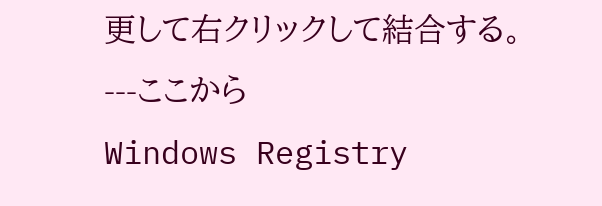更して右クリックして結合する。
---ここから
Windows Registry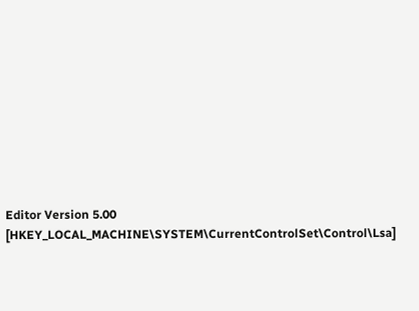Editor Version 5.00
[HKEY_LOCAL_MACHINE\SYSTEM\CurrentControlSet\Control\Lsa]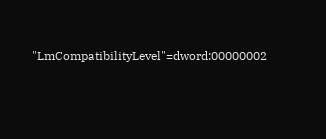"LmCompatibilityLevel"=dword:00000002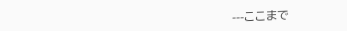---ここまで